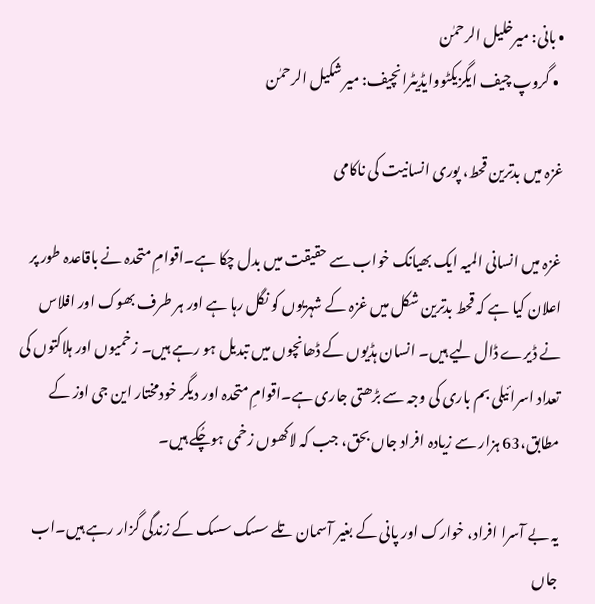• بانی: میرخلیل الرحمٰن
  • گروپ چیف ایگزیکٹووایڈیٹرانچیف: میر شکیل الرحمٰن

غزہ میں بدترین قحط، پوری انسانیت کی ناکامی

غزہ میں انسانی المیہ ایک بھیانک خواب سے حقیقت میں بدل چکا ہے۔اقوامِ متحدہ نے باقاعدہ طور پر اعلان کیا ہے کہ قحط بدترین شکل میں غزہ کے شہریوں کو نگل رہا ہے اور ہر طرف بھوک اور افلاس نے ڈیرے ڈال لیے ہیں۔ انسان ہڈیوں کے ڈھانچوں میں تبدیل ہو رہے ہیں۔ زخمیوں اور ہلاکتوں کی تعداد اسرائیلی بم باری کی وجہ سے بڑھتی جاری ہے۔اقوامِ متحدہ اور دیگر خودمختار این جی اوز کے مطابق،63 ہزار سے زیادہ افراد جاں بحق، جب کہ لاکھوں زخمی ہوچُکے ہیں۔

یہ بے آسرا افراد، خوارک اور پانی کے بغیر آسمان تلے سسک سسک کے زندگی گزار رہے ہیں۔اب جاں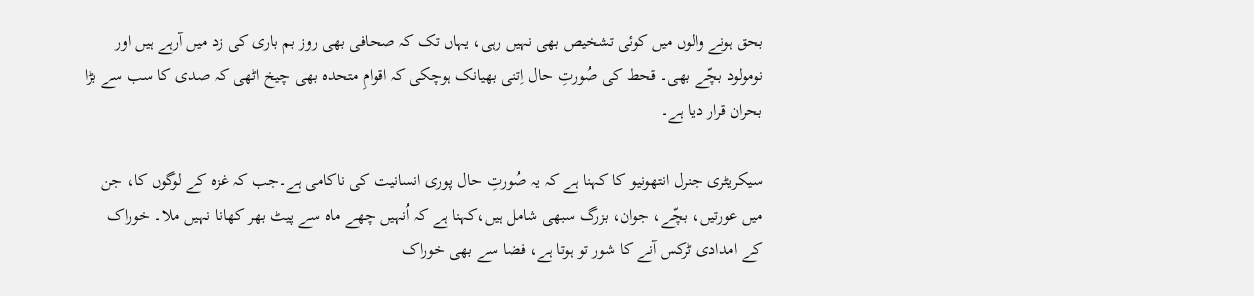بحق ہونے والوں میں کوئی تشخیص بھی نہیں رہی، یہاں تک کہ صحافی بھی روز بم باری کی زد میں آرہے ہیں اور نومولود بچّے بھی۔ قحط کی صُورتِ حال اِتنی بھیانک ہوچکی کہ اقوامِ متحدہ بھی چیخ اٹھی کہ صدی کا سب سے بڑا بحران قرار دیا ہے۔

سیکریٹری جنرل انتھونیو کا کہنا ہے کہ یہ صُورتِ حال پوری انسانیت کی ناکامی ہے۔جب کہ غزہ کے لوگوں کا، جن میں عورتیں، بچّے، جوان، بزرگ سبھی شامل ہیں،کہنا ہے کہ اُنہیں چھے ماہ سے پیٹ بھر کھانا نہیں ملا۔ خوراک کے امدادی ٹرکس آنے کا شور تو ہوتا ہے، فضا سے بھی خوراک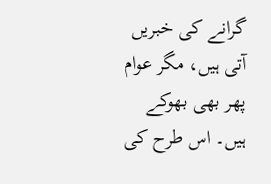گرانے کی خبریں آتی ہیں، مگر عوام پھر بھی بھوکے ہیں۔ اس طرح کی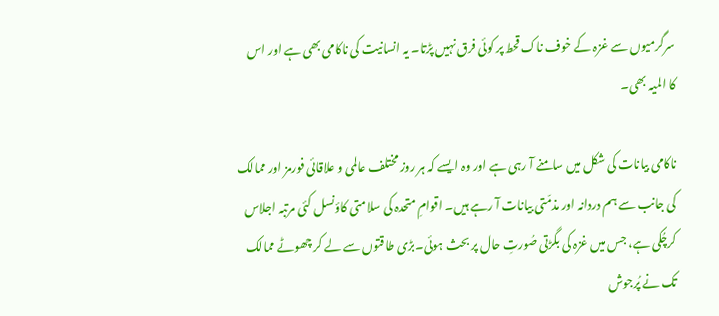سرگرمیوں سے غزہ کے خوف ناک قحط پر کوئی فرق نہیں پڑتا۔ یہ انسانیت کی ناکامی بھی ہے اور اس کا المیہ بھی۔

ناکامی بیانات کی شکل میں سامنے آ رہی ہے اور وہ ایسے کہ ہر روز مختلف عالمی و علاقائی فورمز اور ممالک کی جانب سے ہم دردانہ اور مذمّتی بیانات آ رہے ہیں۔ اقوامِ متحدہ کی سلامتی کاؤنسل کئی مرتبہ اجلاس کرچُکی ہے، جس میں غزہ کی بگڑتی صُورتِ حال پر بحث ہوئی۔بڑی طاقتوں سے لے کر چھوٹے ممالک تک نے پُرجوش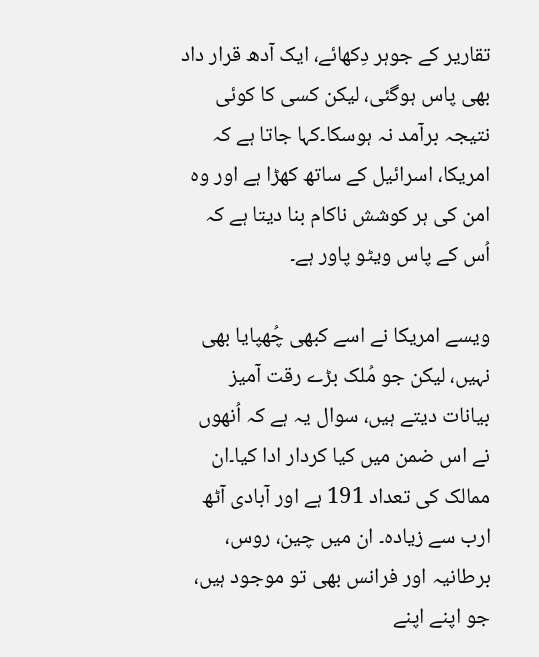تقاریر کے جوہر دِکھائے، ایک آدھ قرار داد بھی پاس ہوگئی، لیکن کسی کا کوئی نتیجہ برآمد نہ ہوسکا۔کہا جاتا ہے کہ امریکا، اسرائیل کے ساتھ کھڑا ہے اور وہ امن کی ہر کوشش ناکام بنا دیتا ہے کہ اُس کے پاس ویٹو پاور ہے۔

ویسے امریکا نے اسے کبھی چُھپایا بھی نہیں، لیکن جو مُلک بڑے رقت آمیز بیانات دیتے ہیں، سوال یہ ہے کہ اُنھوں نے اس ضمن میں کیا کردار ادا کیا۔ان ممالک کی تعداد 191 ہے اور آبادی آٹھ ارب سے زیادہ۔ ان میں چین، روس، برطانیہ اور فرانس بھی تو موجود ہیں، جو اپنے اپنے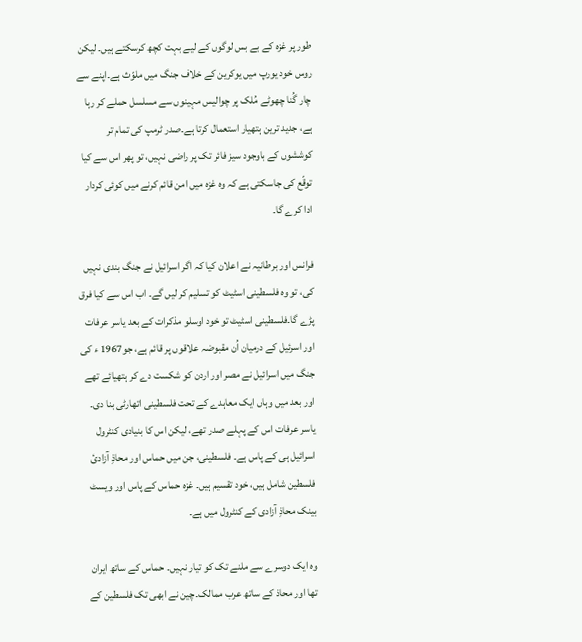طور پر غزہ کے بے بس لوگوں کے لیے بہت کچھ کرسکتے ہیں۔ لیکن روس خود یورپ میں یوکرین کے خلاف جنگ میں ملوّث ہے۔اپنے سے چار گُنا چھوٹے مُلک پر چوالیس مہینوں سے مسلسل حملے کر رہا ہے، جدید ترین ہتھیار استعمال کرتا ہے۔صدر ٹرمپ کی تمام تر کوششوں کے باوجود سیز فائر تک پر راضی نہیں، تو پھر اس سے کیا توقّع کی جاسکتی ہے کہ وہ غزہ میں امن قائم کرنے میں کوئی کردار ادا کرے گا۔

فرانس اور برطانیہ نے اعلان کیا کہ اگر اسرائیل نے جنگ بندی نہیں کی، تو وہ فلسطینی اسٹیٹ کو تسلیم کر لیں گے۔ اب اس سے کیا فرق پڑے گا۔فلسطینی اسٹیٹ تو خود اوسلو مذکرات کے بعد یاسر عرفات اور اسرئیل کے درمیان اُن مقبوضہ علاقوں پر قائم ہے، جو1967 ء کی جنگ میں اسرائیل نے مصر اور اردن کو شکست دے کر ہتھیائے تھے اور بعد میں وہاں ایک معاہدے کے تحت فلسطینی اتھارٹی بنا دی۔ یاسر عرفات اس کے پہلے صدر تھے، لیکن اس کا بنیادی کنٹرول اسرائیل ہی کے پاس ہے۔ فلسطینی، جن میں حماس اور محاذِ آزادیٔ فلسطین شامل ہیں، خود تقسیم ہیں۔ غزہ حماس کے پاس اور ویسٹ بینک محاذِ آزادی کے کنٹرول میں ہے۔

وہ ایک دوسرے سے ملنے تک کو تیار نہیں۔ حماس کے ساتھ ایران تھا اور محاذ کے ساتھ عرب ممالک۔چین نے ابھی تک فلسطین کے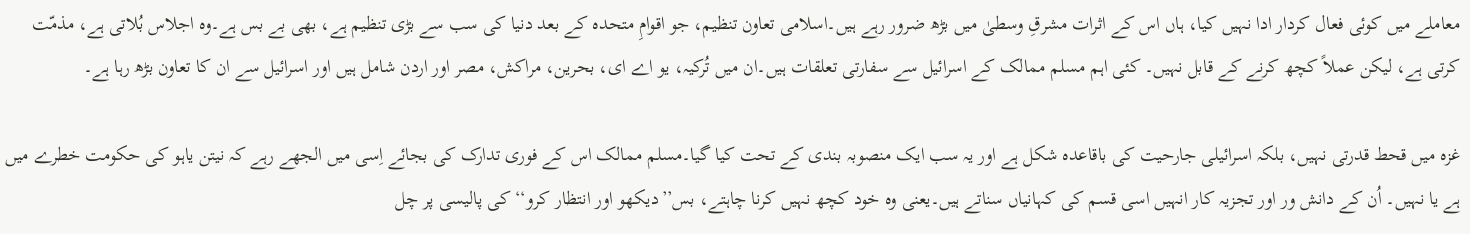معاملے میں کوئی فعال کردار ادا نہیں کیا، ہاں اس کے اثرات مشرقِ وسطیٰ میں بڑھ ضرور رہے ہیں۔اسلامی تعاون تنظیم، جو اقوامِ متحدہ کے بعد دنیا کی سب سے بڑی تنظیم ہے، بھی بے بس ہے۔وہ اجلاس بُلاتی ہے، مذمّت کرتی ہے، لیکن عملاً کچھ کرنے کے قابل نہیں۔ کئی اہم مسلم ممالک کے اسرائیل سے سفارتی تعلقات ہیں۔ان میں تُرکیہ، یو اے ای، بحرین، مراکش، مصر اور اردن شامل ہیں اور اسرائیل سے ان کا تعاون بڑھ رہا ہے۔

غزہ میں قحط قدرتی نہیں، بلکہ اسرائیلی جارحیت کی باقاعدہ شکل ہے اور یہ سب ایک منصوبہ بندی کے تحت کیا گیا۔مسلم ممالک اس کے فوری تدارک کی بجائے اِسی میں الجھے رہے کہ نیتن یاہو کی حکومت خطرے میں ہے یا نہیں۔ اُن کے دانش ور اور تجزیہ کار انہیں اسی قسم کی کہانیاں سناتے ہیں۔یعنی وہ خود کچھ نہیں کرنا چاہتے، بس’’دیکھو اور انتظار کرو‘‘ کی پالیسی پر چل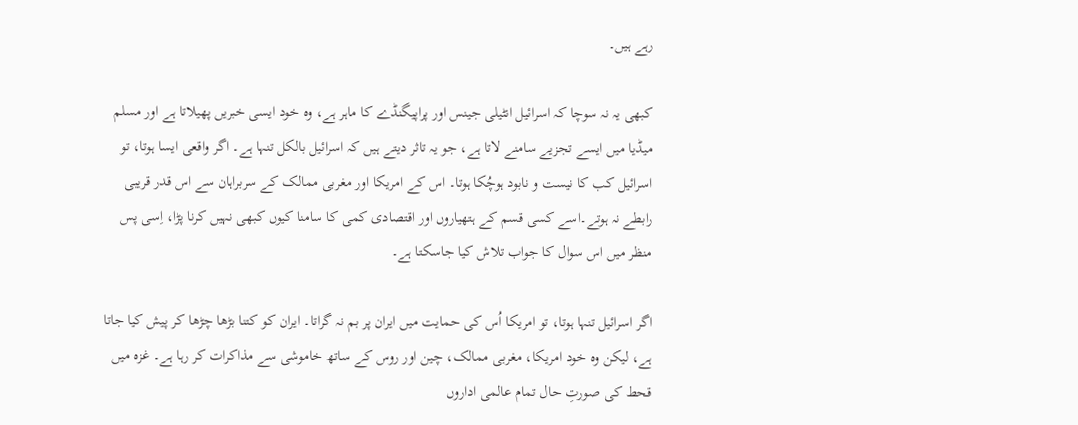رہے ہیں۔

کبھی یہ نہ سوچا کہ اسرائیل انٹیلی جینس اور پراپیگنڈے کا ماہر ہے، وہ خود ایسی خبریں پھیلاتا ہے اور مسلم میڈیا میں ایسے تجزیے سامنے لاتا ہے، جو یہ تاثر دیتے ہیں کہ اسرائیل بالکل تنہا ہے۔ اگر واقعی ایسا ہوتا، تو اسرائیل کب کا نیست و نابود ہوچُکا ہوتا۔ اس کے امریکا اور مغربی ممالک کے سربراہان سے اس قدر قریبی رابطے نہ ہوتے۔اسے کسی قسم کے ہتھیاروں اور اقتصادی کمی کا سامنا کیوں کبھی نہیں کرنا پڑا، اِسی پس منظر میں اس سوال کا جواب تلاش کیا جاسکتا ہے۔

اگر اسرائیل تنہا ہوتا، تو امریکا اُس کی حمایت میں ایران پر بم نہ گراتا۔ ایران کو کتنا بڑھا چڑھا کر پیش کیا جاتا ہے، لیکن وہ خود امریکا، مغربی ممالک، چین اور روس کے ساتھ خاموشی سے مذاکرات کر رہا ہے۔ غزہ میں قحط کی صورتِ حال تمام عالمی اداروں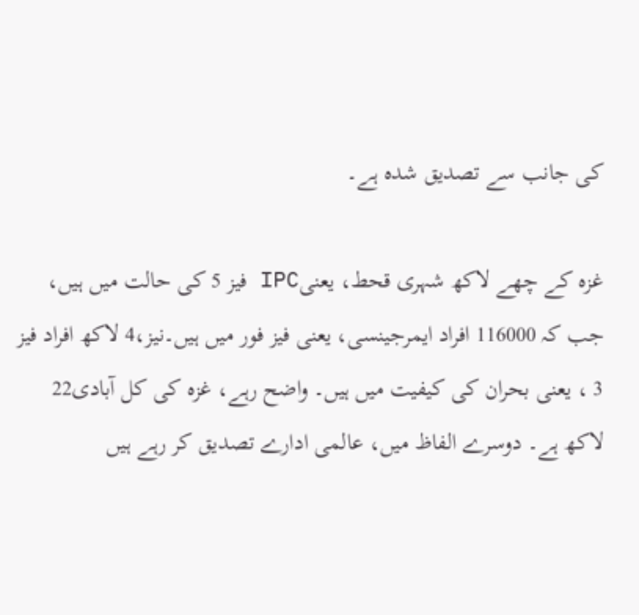کی جانب سے تصدیق شدہ ہے۔

غزہ کے چھے لاکھ شہری قحط، یعنیIPC فیز 5 کی حالت میں ہیں، جب کہ 116000 افراد ایمرجینسی، یعنی فیز فور میں ہیں۔نیز،4 لاکھ افراد فیز 3 ، یعنی بحران کی کیفیت میں ہیں۔ واضح رہے، غزہ کی کل آبادی22 لاکھ ہے۔ دوسرے الفاظ میں، عالمی ادارے تصدیق کر رہے ہیں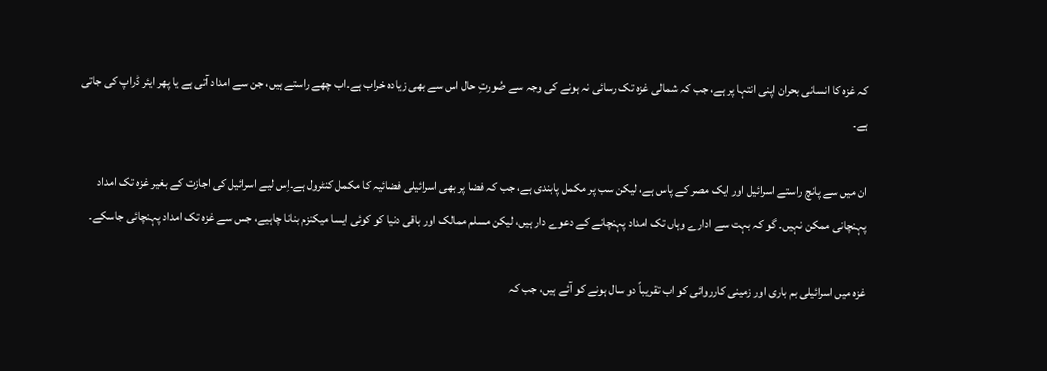کہ غزہ کا انسانی بحران اپنی انتہا پر ہے، جب کہ شمالی غزہ تک رسائی نہ ہونے کی وجہ سے صُورتِ حال اس سے بھی زیادہ خراب ہے۔اب چھے راستے ہیں، جن سے امداد آتی ہے یا پھر ایئر ڈراپ کی جاتی ہے۔

ان میں سے پانچ راستے اسرائیل اور ایک مصر کے پاس ہے، لیکن سب پر مکمل پابندی ہے، جب کہ فضا پر بھی اسرائیلی فضائیہ کا مکمل کنٹرول ہے۔اِس لیے اسرائیل کی اجازت کے بغیر غزہ تک امداد پہنچانی ممکن نہیں۔ گو کہ بہت سے ادارے وہاں تک امداد پہنچانے کے دعوے دار ہیں، لیکن مسلم ممالک اور باقی دنیا کو کوئی ایسا میکنزم بنانا چاہیے، جس سے غزہ تک امداد پہنچائی جاسکے۔

غزہ میں اسرائیلی بم باری اور زمینی کارروائی کو اب تقریباً دو سال ہونے کو آئے ہیں، جب کہ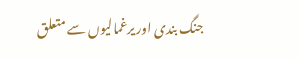جنگ بندی اور یرغمالیوں سے متعلق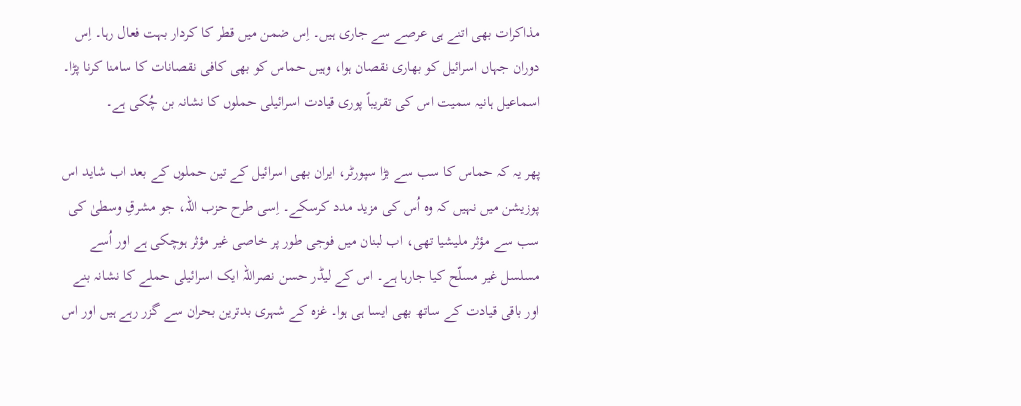مذاکرات بھی اتنے ہی عرصے سے جاری ہیں۔ اِس ضمن میں قطر کا کردار بہت فعال رہا۔ اِس دوران جہاں اسرائیل کو بھاری نقصان ہوا، وہیں حماس کو بھی کافی نقصانات کا سامنا کرنا پڑا۔ اسماعیل ہانیہ سمیت اس کی تقریباً پوری قیادت اسرائیلی حملوں کا نشانہ بن چُکی ہے۔

پھر یہ کہ حماس کا سب سے بڑا سپورٹر، ایران بھی اسرائیل کے تین حملوں کے بعد اب شاید اس پوزیشن میں نہیں کہ وہ اُس کی مزید مدد کرسکے۔ اِسی طرح حزب اللہ، جو مشرقِ وسطیٰ کی سب سے مؤثر ملیشیا تھی، اب لبنان میں فوجی طور پر خاصی غیر مؤثر ہوچکی ہے اور اُسے مسلسل غیر مسلّح کیا جارہا ہے۔ اس کے لیڈر حسن نصراللہ ایک اسرائیلی حملے کا نشانہ بنے اور باقی قیادت کے ساتھ بھی ایسا ہی ہوا۔ غزہ کے شہری بدترین بحران سے گزر رہے ہیں اور اس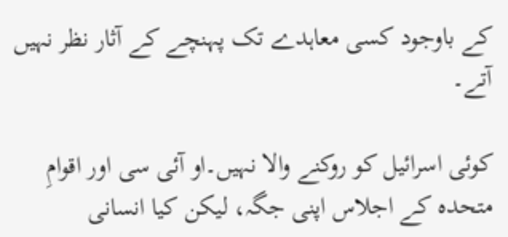کے باوجود کسی معاہدے تک پہنچے کے آثار نظر نہیں آتے۔

کوئی اسرائیل کو روکنے والا نہیں۔او آئی سی اور اقوامِ متحدہ کے اجلاس اپنی جگہ، لیکن کیا انسانی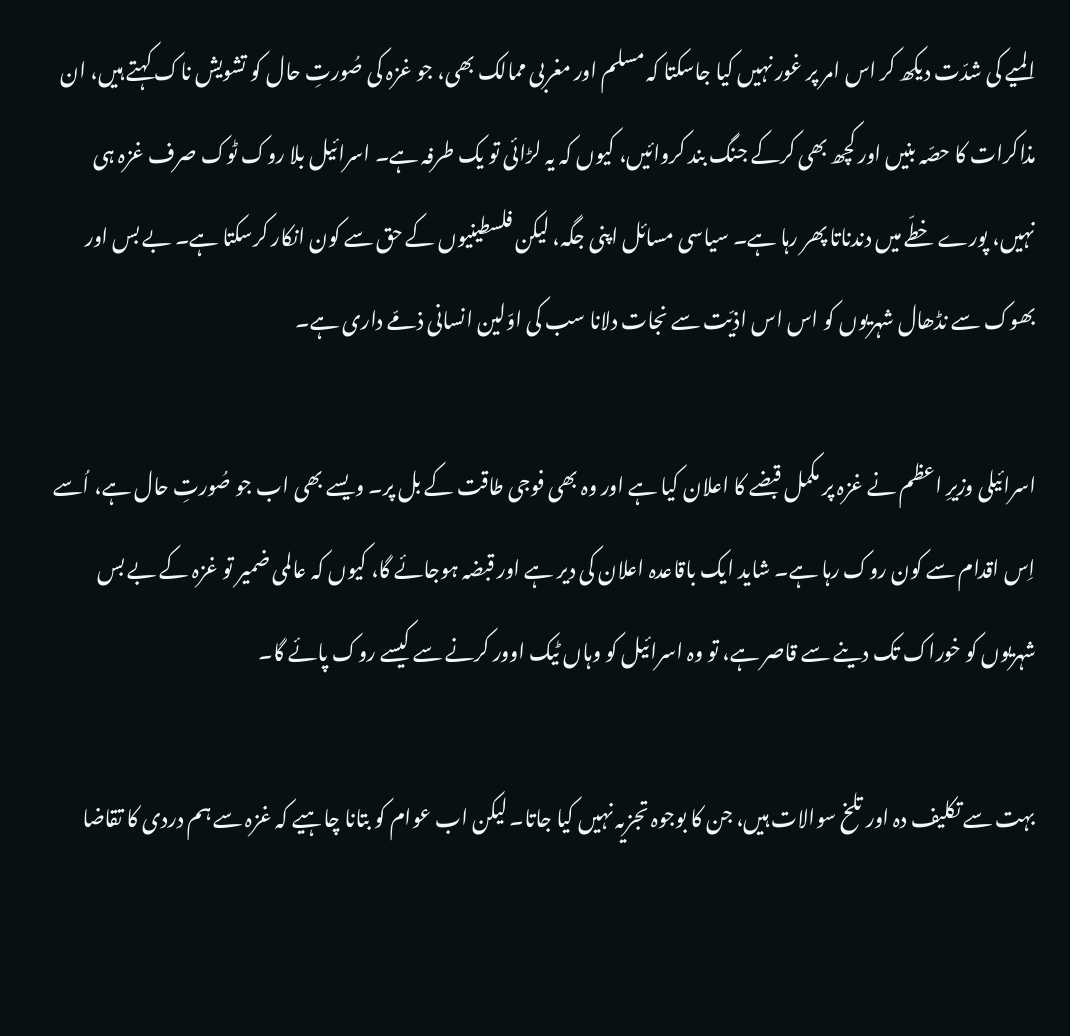المیے کی شدّت دیکھ کر اس امر پر غور نہیں کیا جاسکتا کہ مسلم اور مغربی ممالک بھی، جو غزہ کی صُورتِ حال کو تشویش ناک کہتے ہیں، ان مذاکرات کا حصّہ بنیں اور کچھ بھی کرکے جنگ بند کروائیں، کیوں کہ یہ لڑائی تو یک طرفہ ہے۔ اسرائیل بلا روک ٹوک صرف غزہ ہی نہیں، پورے خطّے میں دندناتا پھر رہا ہے۔ سیاسی مسائل اپنی جگہ، لیکن فلسطینیوں کے حق سے کون انکار کرسکتا ہے۔ بے بس اور بھوک سے نڈھال شہریوں کو اس اس اذیّت سے نجات دلانا سب کی اوّلین انسانی ذمّے داری ہے۔

اسرائیلی وزیرِ اعظم نے غزہ پر مکمل قبضے کا اعلان کیا ہے اور وہ بھی فوجی طاقت کے بل پر۔ ویسے بھی اب جو صُورتِ حال ہے، اُسے اِس اقدام سے کون روک رہا ہے۔ شاید ایک باقاعدہ اعلان کی دیر ہے اور قبضہ ہوجائے گا، کیوں کہ عالمی ضمیر تو غزہ کے بے بس شہریوں کو خوراک تک دینے سے قاصر ہے، تو وہ اسرائیل کو وہاں ٹیک اوور کرنے سے کیسے روک پائے گا۔

بہت سے تکلیف دہ اور تلخ سوالات ہیں، جن کا بوجوہ تجزیہ نہیں کیا جاتا۔ لیکن اب عوام کو بتانا چاہیے کہ غزہ سے ہم دردی کا تقاضا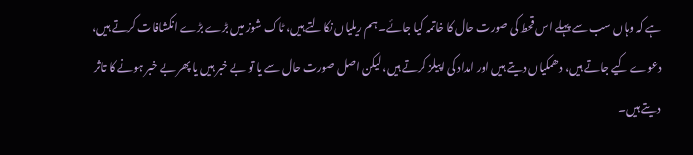ہے کہ وہاں سب سے پہلے اس قحط کی صورت حال کا خاتمہ کیا جائے۔ ہم ریلیاں نکالتے ہیں، ٹاک شوز میں بڑے بڑے انکشافات کرتے ہیں، دعوے کیے جاتے ہیں، دھمکیاں دیتے ہیں اور امداد کی اپیلز کرتے ہیں، لیکن اصل صورت حال سے یا تو بے خبر ہیں یا پھر بے خبر ہونے کا تاثر دیتے ہیں۔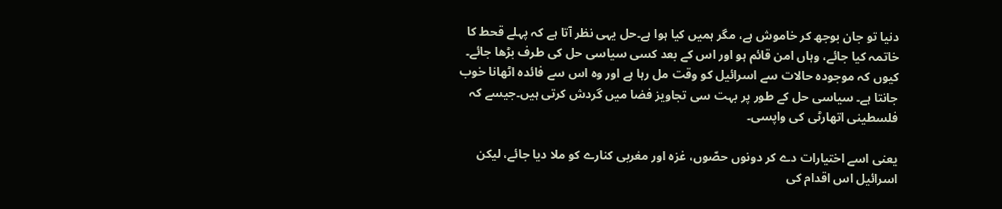دنیا تو جان بوجھ کر خاموش ہے، مگر ہمیں کیا ہوا ہے۔حل یہی نظر آتا ہے کہ پہلے قحط کا خاتمہ کیا جائے، وہاں امن قائم ہو اور اس کے بعد کسی سیاسی حل کی طرف بڑھا جائے۔ کیوں کہ موجودہ حالات سے اسرائیل کو وقت مل رہا ہے اور وہ اس سے فائدہ اٹھانا خوب جانتا ہے۔ سیاسی حل کے طور پر بہت سی تجاویز فضا میں گردش کرتی ہیں۔جیسے کہ فلسطینی اتھارٹی کی واپسی۔

یعنی اسے اختیارات دے کر دونوں حصّوں، غزہ اور مغربی کنارے کو ملا دیا جائے، لیکن اسرائیل اس اقدام کی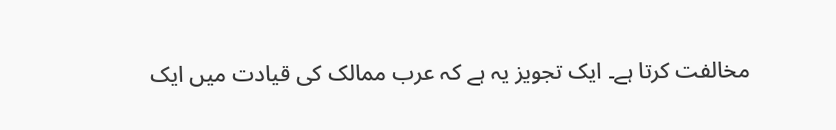مخالفت کرتا ہے۔ ایک تجویز یہ ہے کہ عرب ممالک کی قیادت میں ایک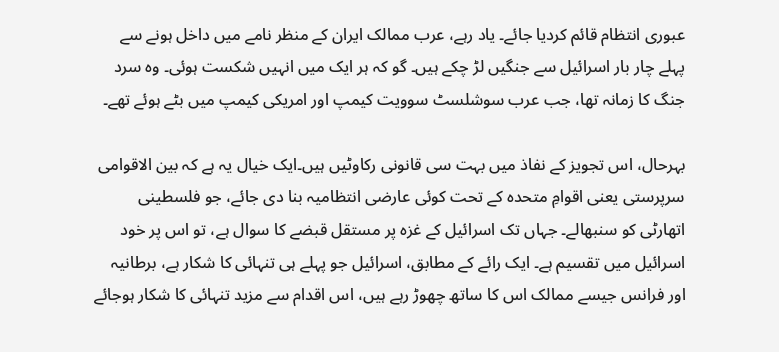عبوری انتظام قائم کردیا جائے۔ یاد رہے، عرب ممالک ایران کے منظر نامے میں داخل ہونے سے پہلے چار بار اسرائیل سے جنگیں لڑ چکے ہیں۔ گو کہ ہر ایک میں انہیں شکست ہوئی۔ وہ سرد جنگ کا زمانہ تھا، جب عرب سوشلسٹ سوویت کیمپ اور امریکی کیمپ میں بٹے ہوئے تھے۔

بہرحال، اس تجویز کے نفاذ میں بہت سی قانونی رکاوٹیں ہیں۔ایک خیال یہ ہے کہ بین الاقوامی سرپرستی یعنی اقوامِ متحدہ کے تحت کوئی عارضی انتظامیہ بنا دی جائے، جو فلسطینی اتھارٹی کو سنبھالے۔ جہاں تک اسرائیل کے غزہ پر مستقل قبضے کا سوال ہے، تو اس پر خود اسرائیل میں تقسیم ہے۔ ایک رائے کے مطابق، اسرائیل جو پہلے ہی تنہائی کا شکار ہے، برطانیہ اور فرانس جیسے ممالک اس کا ساتھ چھوڑ رہے ہیں، اس اقدام سے مزید تنہائی کا شکار ہوجائے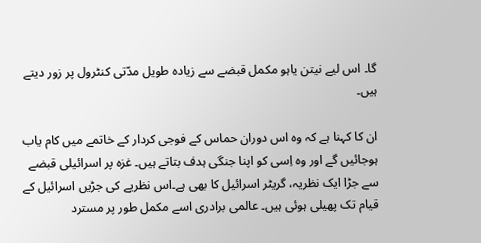گا۔ اس لیے نیتن یاہو مکمل قبضے سے زیادہ طویل مدّتی کنٹرول پر زور دیتے ہیں۔

ان کا کہنا ہے کہ وہ اس دوران حماس کے فوجی کردار کے خاتمے میں کام یاب ہوجائیں گے اور وہ اِسی کو اپنا جنگی ہدف بتاتے ہیں۔ غزہ پر اسرائیلی قبضے سے جڑا ایک نظریہ، گریٹر اسرائیل کا بھی ہے۔اس نظریے کی جڑیں اسرائیل کے قیام تک پھیلی ہوئی ہیں۔ عالمی برادری اسے مکمل طور پر مسترد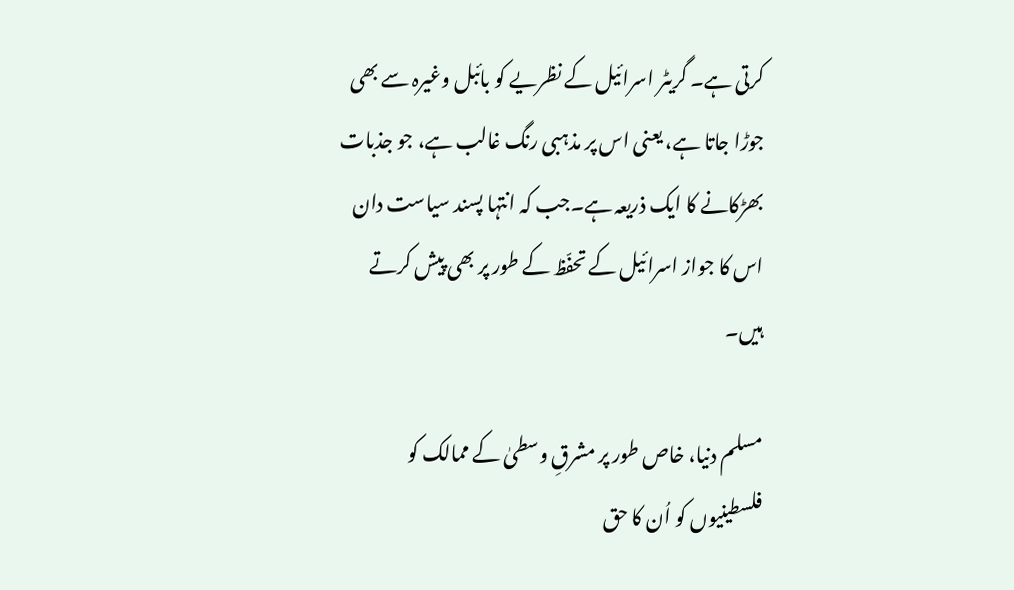کرتی ہے۔ گریٹر اسرائیل کے نظریے کو بائبل وغیرہ سے بھی جوڑا جاتا ہے، یعنی اس پر مذہبی رنگ غالب ہے، جو جذبات بھڑکانے کا ایک ذریعہ ہے۔جب کہ انتہا پسند سیاست دان اس کا جواز اسرائیل کے تحفّظ کے طور پر بھی پیش کرتے ہیں۔

مسلم دنیا، خاص طور پر مشرقِ وسطیٰ کے ممالک کو فلسطینیوں کو اُن کا حق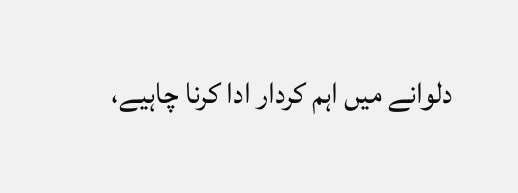دلوانے میں اہم کردار ادا کرنا چاہیے،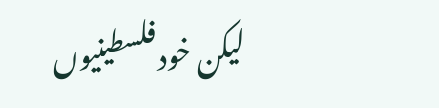لیکن خود فلسطینیوں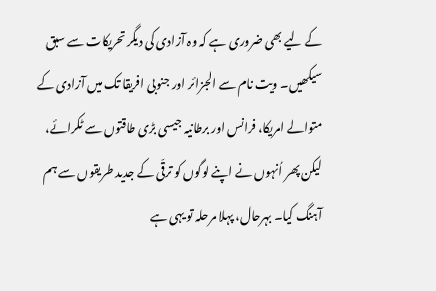کے لیے بھی ضروری ہے کہ وہ آزادی کی دیگر تحریکات سے سبق سیکھیں۔ ویت نام سے الجزائر اور جنوبی افریقا تک میں آزادی کے متوالے امریکا، فرانس اور برطانیہ جیسی بڑی طاقتوں سے ٹکرائے، لیکن پھر اُنہوں نے اپنے لوگوں کو ترقّی کے جدید طریقوں سے ہم آہنگ کیا۔ بہرحال، پہلا مرحلہ تو یہی ہے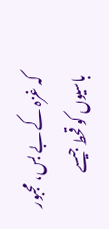کہ غزہ کے بے بس، مجبور باسیوں کو قحط جیسے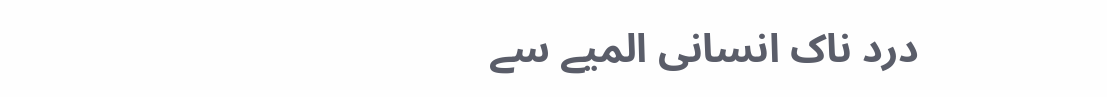درد ناک انسانی المیے سے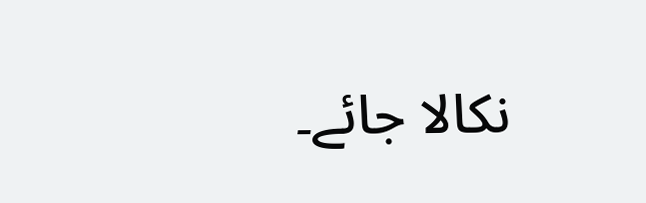نکالا جائے۔